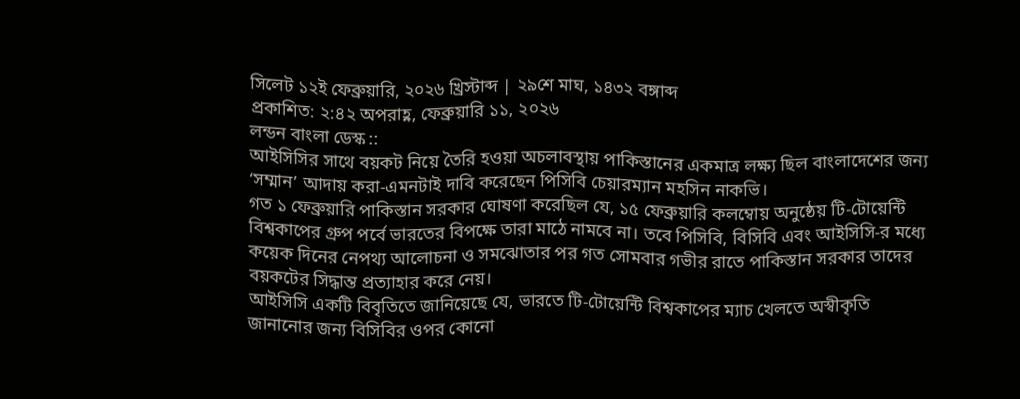সিলেট ১২ই ফেব্রুয়ারি, ২০২৬ খ্রিস্টাব্দ | ২৯শে মাঘ, ১৪৩২ বঙ্গাব্দ
প্রকাশিত: ২:৪২ অপরাহ্ণ, ফেব্রুয়ারি ১১, ২০২৬
লন্ডন বাংলা ডেস্ক ::
আইসিসির সাথে বয়কট নিয়ে তৈরি হওয়া অচলাবস্থায় পাকিস্তানের একমাত্র লক্ষ্য ছিল বাংলাদেশের জন্য ‘সম্মান’ আদায় করা-এমনটাই দাবি করেছেন পিসিবি চেয়ারম্যান মহসিন নাকভি।
গত ১ ফেব্রুয়ারি পাকিস্তান সরকার ঘোষণা করেছিল যে, ১৫ ফেব্রুয়ারি কলম্বোয় অনুষ্ঠেয় টি-টোয়েন্টি বিশ্বকাপের গ্রুপ পর্বে ভারতের বিপক্ষে তারা মাঠে নামবে না। তবে পিসিবি, বিসিবি এবং আইসিসি-র মধ্যে কয়েক দিনের নেপথ্য আলোচনা ও সমঝোতার পর গত সোমবার গভীর রাতে পাকিস্তান সরকার তাদের বয়কটের সিদ্ধান্ত প্রত্যাহার করে নেয়।
আইসিসি একটি বিবৃতিতে জানিয়েছে যে, ভারতে টি-টোয়েন্টি বিশ্বকাপের ম্যাচ খেলতে অস্বীকৃতি জানানোর জন্য বিসিবির ওপর কোনো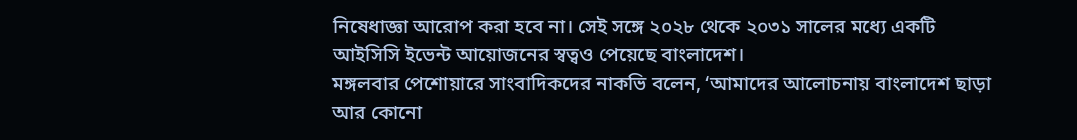নিষেধাজ্ঞা আরোপ করা হবে না। সেই সঙ্গে ২০২৮ থেকে ২০৩১ সালের মধ্যে একটি আইসিসি ইভেন্ট আয়োজনের স্বত্বও পেয়েছে বাংলাদেশ।
মঙ্গলবার পেশোয়ারে সাংবাদিকদের নাকভি বলেন, ‘আমাদের আলোচনায় বাংলাদেশ ছাড়া আর কোনো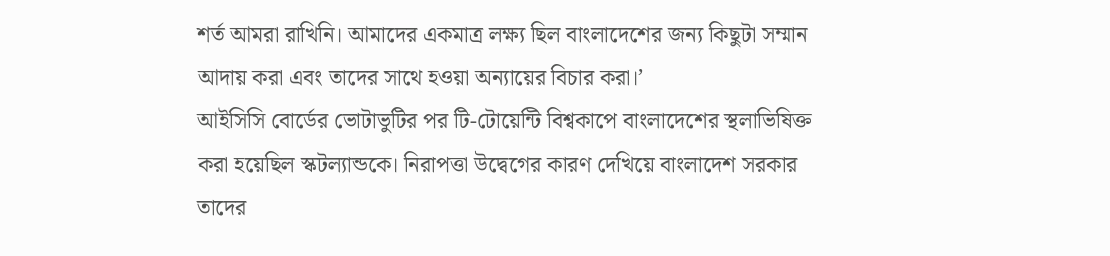শর্ত আমরা রাখিনি। আমাদের একমাত্র লক্ষ্য ছিল বাংলাদেশের জন্য কিছুটা সম্মান আদায় করা এবং তাদের সাথে হওয়া অন্যায়ের বিচার করা।’
আইসিসি বোর্ডের ভোটাভুটির পর টি-টোয়েন্টি বিশ্বকাপে বাংলাদেশের স্থলাভিষিক্ত করা হয়েছিল স্কটল্যান্ডকে। নিরাপত্তা উদ্বেগের কারণ দেখিয়ে বাংলাদেশ সরকার তাদের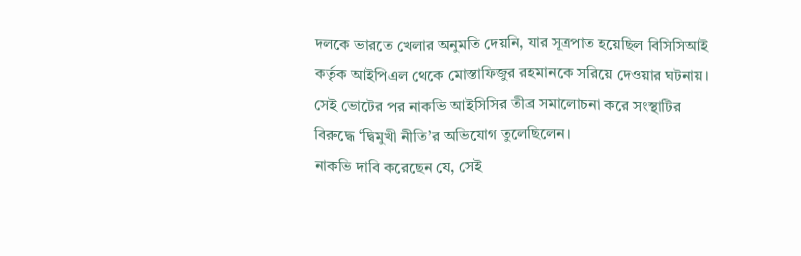দলকে ভারতে খেলার অনুমতি দেয়নি, যার সূত্রপাত হয়েছিল বিসিসিআই কর্তৃক আইপিএল থেকে মোস্তাফিজুর রহমানকে সরিয়ে দেওয়ার ঘটনায়। সেই ভোটের পর নাকভি আইসিসির তীব্র সমালোচনা করে সংস্থাটির বিরুদ্ধে ‘দ্বিমুখী নীতি’র অভিযোগ তুলেছিলেন।
নাকভি দাবি করেছেন যে, সেই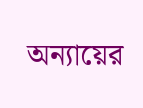অন্যায়ের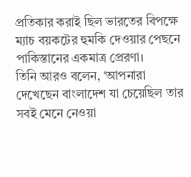প্রতিকার করাই ছিল ভারতের বিপক্ষে ম্যাচ বয়কটের হুমকি দেওয়ার পেছনে পাকিস্তানের একমাত্র প্রেরণা।
তিনি আরও বলেন, ‘আপনারা দেখেছেন বাংলাদেশ যা চেয়েছিল তার সবই মেনে নেওয়া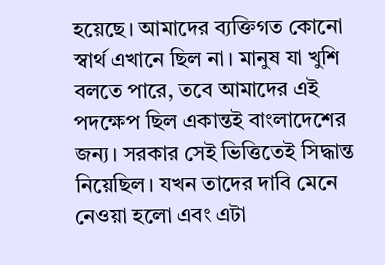হয়েছে। আমাদের ব্যক্তিগত কোনো স্বার্থ এখানে ছিল না। মানুষ যা খুশি বলতে পারে, তবে আমাদের এই পদক্ষেপ ছিল একান্তই বাংলাদেশের জন্য। সরকার সেই ভিত্তিতেই সিদ্ধান্ত নিয়েছিল। যখন তাদের দাবি মেনে নেওয়া হলো এবং এটা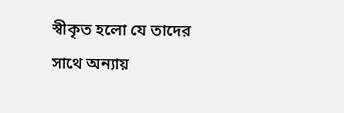স্বীকৃত হলো যে তাদের সাথে অন্যায়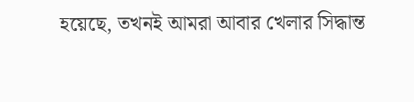হয়েছে, তখনই আমরা আবার খেলার সিদ্ধান্ত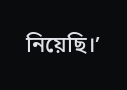নিয়েছি।’